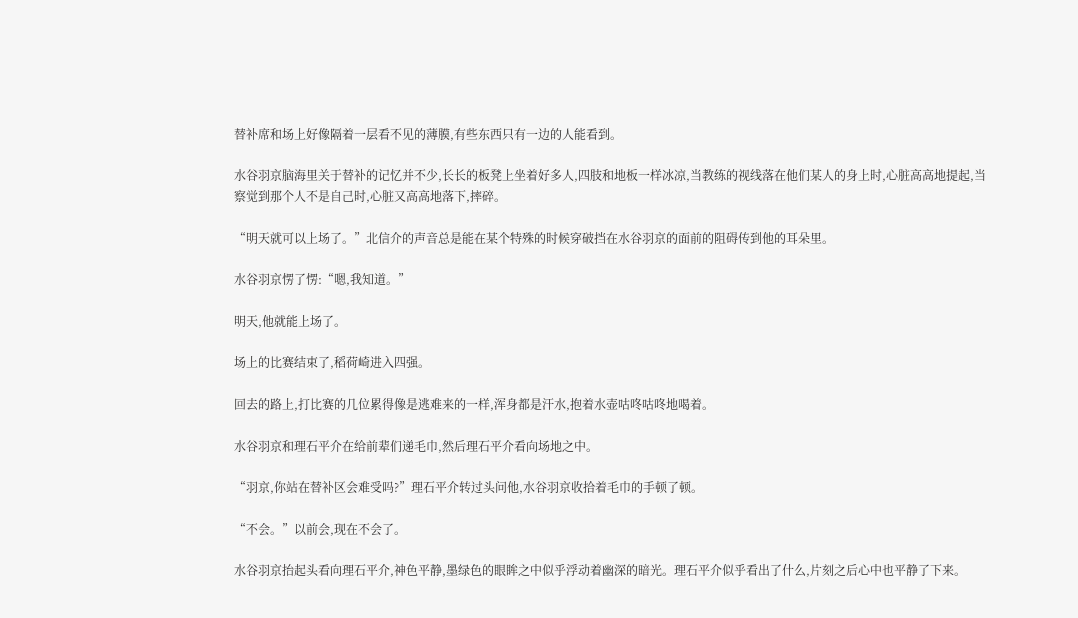替补席和场上好像隔着一层看不见的薄膜,有些东西只有一边的人能看到。

水谷羽京脑海里关于替补的记忆并不少,长长的板凳上坐着好多人,四肢和地板一样冰凉,当教练的视线落在他们某人的身上时,心脏高高地提起,当察觉到那个人不是自己时,心脏又高高地落下,摔碎。

“明天就可以上场了。”北信介的声音总是能在某个特殊的时候穿破挡在水谷羽京的面前的阻碍传到他的耳朵里。

水谷羽京愣了愣:“嗯,我知道。”

明天,他就能上场了。

场上的比赛结束了,稻荷崎进入四强。

回去的路上,打比赛的几位累得像是逃难来的一样,浑身都是汗水,抱着水壶咕咚咕咚地喝着。

水谷羽京和理石平介在给前辈们递毛巾,然后理石平介看向场地之中。

“羽京,你站在替补区会难受吗?”理石平介转过头问他,水谷羽京收拾着毛巾的手顿了顿。

“不会。”以前会,现在不会了。

水谷羽京抬起头看向理石平介,神色平静,墨绿色的眼眸之中似乎浮动着幽深的暗光。理石平介似乎看出了什么,片刻之后心中也平静了下来。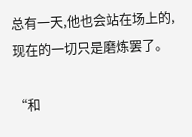总有一天,他也会站在场上的,现在的一切只是磨炼罢了。

“和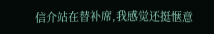信介站在替补席,我感觉还挺惬意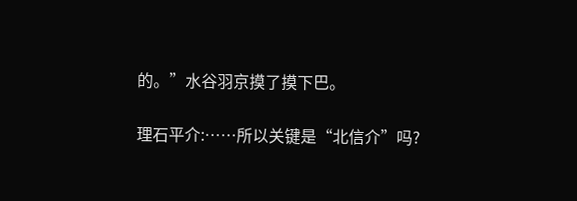的。”水谷羽京摸了摸下巴。

理石平介:……所以关键是“北信介”吗?